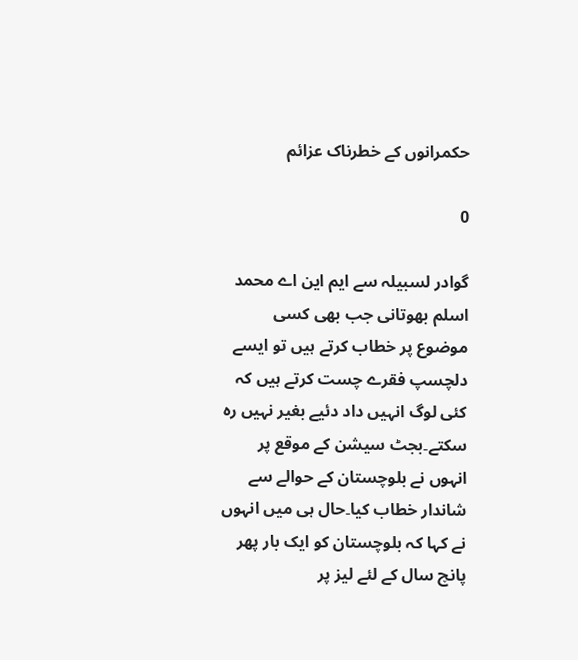حکمرانوں کے خطرناک عزائم

0

گوادر لسبیلہ سے ایم این اے محمد اسلم بھوتانی جب بھی کسی موضوع پر خطاب کرتے ہیں تو ایسے دلچسپ فقرے چست کرتے ہیں کہ کئی لوگ انہیں داد دئیے بغیر نہیں رہ سکتے۔بجٹ سیشن کے موقع پر انہوں نے بلوچستان کے حوالے سے شاندار خطاب کیا۔حال ہی میں انہوں نے کہا کہ بلوچستان کو ایک بار پھر پانچ سال کے لئے لیز پر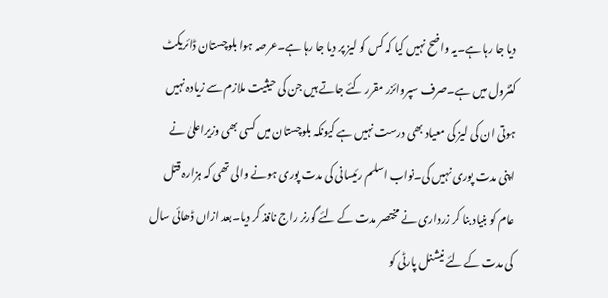دیا جا رہا ہے۔یہ واضح نہیں کیا کہ کس کو لیز پر دیا جا رہا ہے۔عرصہ ہوا بلوچستان ڈائریکٹ کنٹرول میں ہے۔صرف سپروائزر مقرر کئے جاتے ہیں جن کی حیثیت ملازم سے زیادہ نہیں ہوتی ان کی لیز کی معیاد بھی درست نہیں ہے کیونکہ بلوچستان میں کسی بھی وزیراعلیٰ نے اپنی مدت پوری نہیں کی۔نواب اسلم رئیسانی کی مدت پوری ہونے والی تھی کہ ہزارہ قتل عام کو بنیاد بنا کر زرداری نے مختصر مدت کے لئے گورنر راج نافذ کر دیا۔بعد ازاں ڈھائی سال کی مدت کے لئے نیشنل پارٹی کو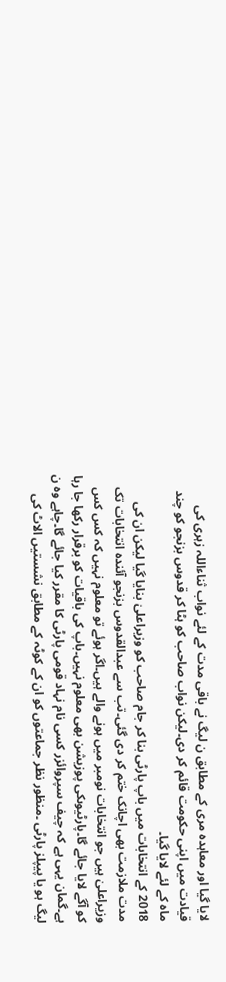لایا گیا اور معاہدہ مری کے مطابق ن لیگ نے باقی مدت کے لئے نواب ثناءاللہ زہری کی قیادت میں اپنی حکومت قائم کر دی۔لیکن نواب صاحب کو ہٹا کر قدوس بزنجو کو چند ماہ کے لئے لایا گیا۔
2018 کے انتخابات میں باپ پارٹی بنا کر جام صاحب کو وزیراعلیٰ بنایا گیا لیکن ان کی مدت ملازمت بھی اچانک ختم کر دی گئی۔تب سے عبدالقدوس بزنجو آئندہ انتخابات تک وزیراعلیٰ ہیں جو انتخابات نومبر میں ہونے والے ہیں۔اگر ہوئے تو معلوم نہیں کہ کس کس کو آگے لایا جائے گا۔پارٹیوںکی پوزیشن بھی معلوم نہیں۔باپ کی باقیات کو برقرار رکھا جا رہا ہے۔گمان یہی ہے کہ چیف سپروائزر کسی نام نہاد قومی پارٹی کا مقرر کیا جائے گا۔چاہے وہ ن لیگ ہو یا پیپلز پارٹی ۔منظور نظر جماعتوں کو ان کے کوٹہ کے مطابق نشستیں الاٹ کی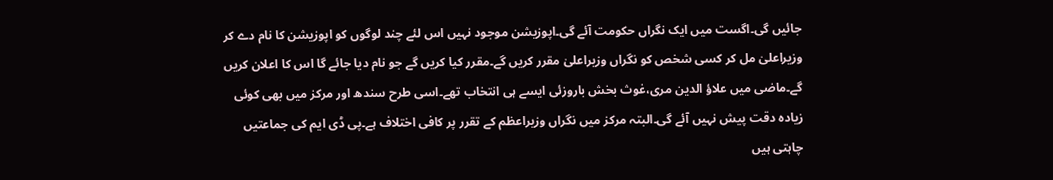جائیں گی۔اگست میں ایک نگراں حکومت آئے گی۔اپوزیشن موجود نہیں اس لئے چند لوگوں کو اپوزیشن کا نام دے کر وزیراعلیٰ مل کر کسی شخص کو نگراں وزیراعلیٰ مقرر کریں گے۔مقرر کیا کریں گے جو نام دیا جائے گا اس کا اعلان کریں گے۔ماضی میں علاؤ الدین مری،غوث بخش باروزئی ایسے ہی انتخاب تھے۔اسی طرح سندھ اور مرکز میں بھی کوئی زیادہ دقت پیش نہیں آئے گی۔البتہ مرکز میں نگراں وزیراعظم کے تقرر پر کافی اختلاف ہے۔پی ڈی ایم کی جماعتیں چاہتی ہیں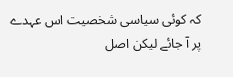کہ کوئی سیاسی شخصیت اس عہدے پر آ جائے لیکن اصل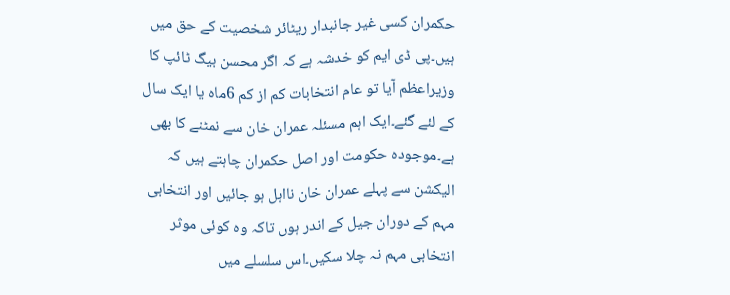حکمران کسی غیر جانبدار ریٹائر شخصیت کے حق میں ہیں۔پی ڈی ایم کو خدشہ ہے کہ اگر محسن بیگ ٹائپ کا وزیراعظم آیا تو عام انتخابات کم از کم 6ماہ یا ایک سال کے لئے گئے۔ایک اہم مسئلہ عمران خان سے نمٹنے کا بھی ہے۔موجودہ حکومت اور اصل حکمران چاہتے ہیں کہ الیکشن سے پہلے عمران خان نااہل ہو جائیں اور انتخابی مہم کے دوران جیل کے اندر ہوں تاکہ وہ کوئی موثر انتخابی مہم نہ چلا سکیں۔اس سلسلے میں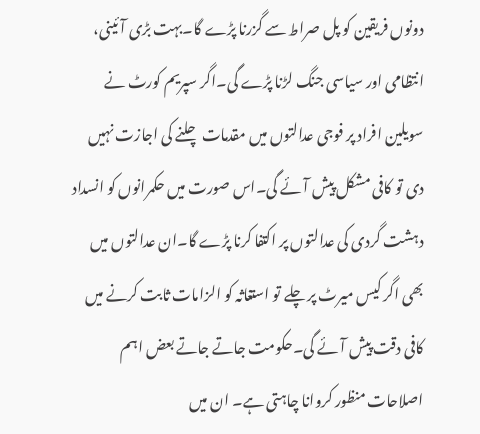دونوں فریقین کو پل صراط سے گزرنا پڑے گا۔بہت بڑی آئینی، انتظامی اور سیاسی جنگ لڑنا پڑے گی۔اگر سپریم کورٹ نے سویلین افراد پر فوجی عدالتوں میں مقدمات چلنے کی اجازت نہیں دی تو کافی مشکل پیش آئے گی۔اس صورت میں حکمرانوں کو انسداد دہشت گردی کی عدالتوں پر اکتفا کرنا پڑے گا۔ان عدالتوں میں بھی اگر کیس میرٹ پر چلے تو استغاثہ کو الزامات ثابت کرنے میں کافی دقت پیش آئے گی۔حکومت جاتے جاتے بعض اہم اصلاحات منظور کروانا چاہتی ہے۔ ان میں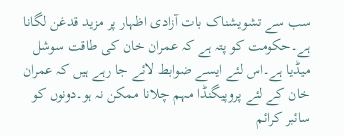سب سے تشویشناک بات آزادی اظہار پر مزید قدغن لگانا ہے۔حکومت کو پتہ ہے کہ عمران خان کی طاقت سوشل میڈیا ہے۔اس لئے ایسے ضوابط لائے جا رہے ہیں کہ عمران خان کے لئے پروپیگنڈا مہم چلانا ممکن نہ ہو۔دونوں کو سائبر کرائم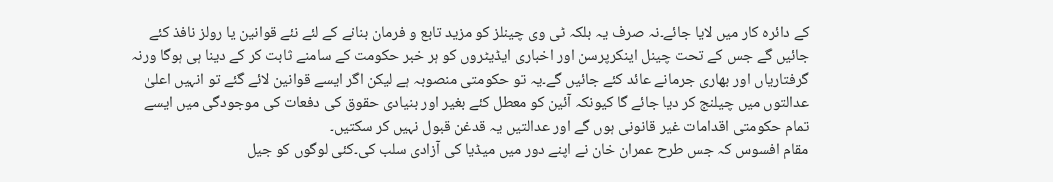کے دائرہ کار میں لایا جائے۔نہ صرف یہ بلکہ ٹی وی چینلز کو مزید تابع و فرمان بنانے کے لئے نئے قوانین یا رولز نافذ کئے جائیں گے جس کے تحت چینل اینکرپرسن اور اخباری ایڈیٹروں کو ہر خبر حکومت کے سامنے ثابت کر کے دینا ہی ہوگا ورنہ گرفتاریاں اور بھاری جرمانے عائد کئے جائیں گے۔یہ تو حکومتی منصوبہ ہے لیکن اگر ایسے قوانین لائے گئے تو انہیں اعلیٰ عدالتوں میں چیلنج کر دیا جائے گا کیونکہ آئین کو معطل کئے بغیر اور بنیادی حقوق کی دفعات کی موجودگی میں ایسے تمام حکومتی اقدامات غیر قانونی ہوں گے اور عدالتیں یہ قدغن قبول نہیں کر سکتیں۔
مقام افسوس کہ جس طرح عمران خان نے اپنے دور میں میڈیا کی آزادی سلب کی۔کئی لوگوں کو جیل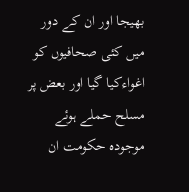بھیجا اور ان کے دور میں کئی صحافیوں کو اغواءکیا گیا اور بعض پر مسلح حملے ہوئے موجودہ حکومت ان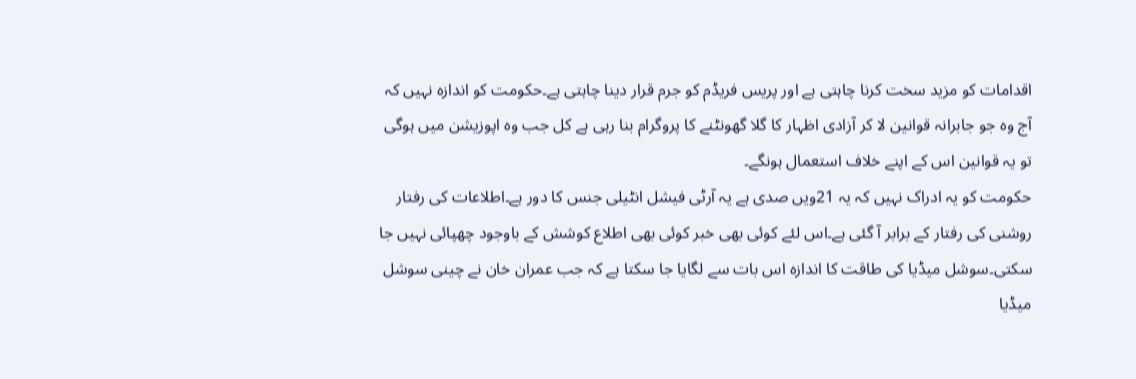اقدامات کو مزید سخت کرنا چاہتی ہے اور پریس فریڈم کو جرم قرار دینا چاہتی ہے۔حکومت کو اندازہ نہیں کہ آج وہ جو جابرانہ قوانین لا کر آزادی اظہار کا گلا گھونٹنے کا پروگرام بنا رہی ہے کل جب وہ اپوزیشن میں ہوگی تو یہ قوانین اس کے اپنے خلاف استعمال ہونگے۔
حکومت کو یہ ادراک نہیں کہ یہ 21ویں صدی ہے یہ آرٹی فیشل انٹیلی جنس کا دور ہے۔اطلاعات کی رفتار روشنی کی رفتار کے برابر آ گئی ہے۔اس لئے کوئی بھی خبر کوئی بھی اطلاع کوشش کے باوجود چھپائی نہیں جا سکتی۔سوشل میڈیا کی طاقت کا اندازہ اس بات سے لگایا جا سکتا ہے کہ جب عمران خان نے چینی سوشل میڈیا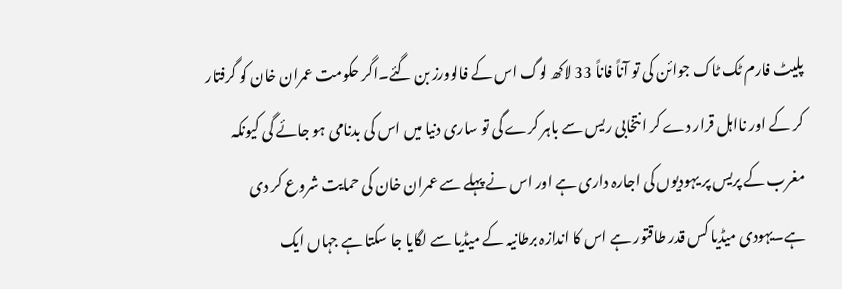پلیٹ فارم ٹک ٹاک جوائن کی تو آناً فاناً 33 لاکھ لوگ اس کے فالوورز بن گئے۔اگر حکومت عمران خان کو گرفتار کر کے اور نااہل قرار دے کر انتخابی ریس سے باہر کرے گی تو ساری دنیا میں اس کی بدنامی ہو جائے گی کیونکہ مغرب کے پریس پر یہودیوں کی اجارہ داری ہے اور اس نے پہلے سے عمران خان کی حمایت شروع کر دی ہے۔یہودی میڈیا کس قدر طاقتور ہے اس کا اندازہ برطانیہ کے میڈیا سے لگایا جا سکتا ہے جہاں ایک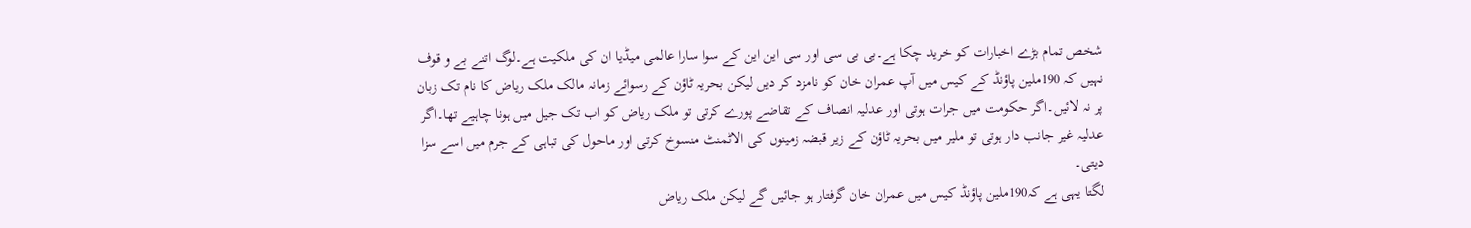شخص تمام بڑے اخبارات کو خرید چکا ہے۔بی بی سی اور سی این این کے سوا سارا عالمی میڈیا ان کی ملکیت ہے۔لوگ اتنے بے و قوف نہیں کہ 190ملین پاؤنڈ کے کیس میں آپ عمران خان کو نامزد کر دیں لیکن بحریہ ٹاؤن کے رسوائے زمانہ مالک ملک ریاض کا نام تک زبان پر نہ لائیں۔اگر حکومت میں جرات ہوتی اور عدلیہ انصاف کے تقاضے پورے کرتی تو ملک ریاض کو اب تک جیل میں ہونا چاہیے تھا۔اگر عدلیہ غیر جانب دار ہوتی تو ملیر میں بحریہ ٹاؤن کے زیر قبضہ زمینوں کی الاٹمنٹ منسوخ کرتی اور ماحول کی تباہی کے جرم میں اسے سزا دیتی۔
لگتا یہی ہے کہ190ملین پاؤنڈ کیس میں عمران خان گرفتار ہو جائیں گے لیکن ملک ریاض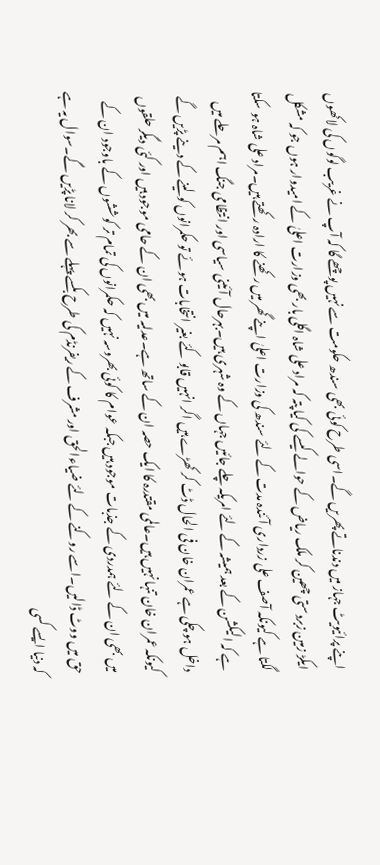اپنے پرائیویٹ جہاز میں دندناتے پھریں گے۔اسی طرح کوئی بھی سندھ حکومت سے نہیں پوچھے گا کہ آپ نے غریب لوگوں کی لاکھوں ایکڑ زمین زبردستی چھین کر ملک ریاض کے حوالے کیسے کی کیا پتہ کہ مراد علی شاہ اگلی بار بھی وزارت اعلیٰ کے امیدوار ہوں جو کہ مشکل لگتا ہے کیونکہ آصف علی زرداری آئندہ مدت کے لئے سندھ کی وزارت اعلیٰ اپنے گھر میں رکھنے کا ارادہ رکھتے ہیں۔مراد علی شاہ ہو سکتا ہے کہ الیکشن کے بعد ہمیشہ کے لئے امریکہ چلے جائیں جہاں کے وہ شہری ہیں۔بہرحال آئینی سیاسی اور انتظامی جنگ اہم مرحلے میں داخل ہو چکی ہے عمران خان فی الحال ڈٹ کر کھڑے ہیں اگر انہیں قابو کئے بغیر انتخابات ہوئے تو حکمرانوں کو لینے کے دینے پڑیں گے کیونکہ عمران خان تنہا نہیں ہیں۔عالمی مقتدرہ کا ایک حصہ ان کے ساتھ ہے۔عدلیہ میں بھی ان کے حامی موجود ہیں اور کئی دیگر حلقوں میں بھی ان کے لئے ہمدردی کے جذبات موجود ہیں جبکہ عوام کا کوئی بھروسہ نہیں کہ حکمرانوں کی تمام تر کوششوں کے باوجود ان کے حق میں ووٹ ڈالیں۔اسے روکنے کے لئے ضیاءالحق اور مشرف کے ریفرنڈم کی طرح بکسے پہلے سے بھر کر لانا پڑیں گے۔سوال یہ ہے کہ دنیا ایسے کسی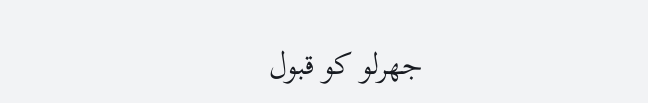جھرلو کو قبول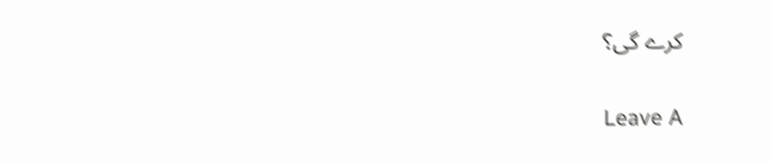کرے گی؟

Leave A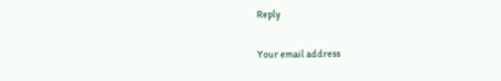Reply

Your email address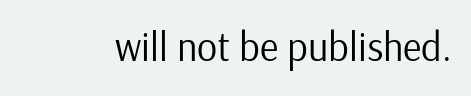will not be published.